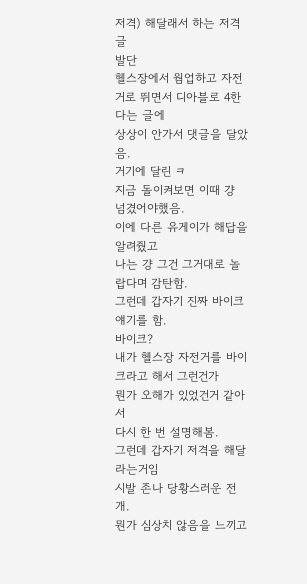저격) 해달래서 하는 저격 글
발단
헬스장에서 웜업하고 자전거로 뛰면서 디아블로 4한다는 글에
상상이 안가서 댓글을 달았음.
거기에 달린 ㅋ
지금 돌이켜보면 이때 걍 넘겼어야했음.
이에 다른 유게이가 해답을 알려줬고
나는 걍 그건 그거대로 놀랍다며 감탄함.
그런데 갑자기 진짜 바이크 얘기를 함.
바이크?
내가 헬스장 자전거를 바이크라고 해서 그런건가
뭔가 오해가 있었건거 같아서
다시 한 번 설명해봄.
그런데 갑자기 저격을 해달라는거임
시발 존나 당황스러운 전개.
뭔가 심상치 않음을 느끼고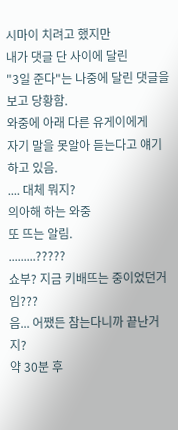시마이 치려고 했지만
내가 댓글 단 사이에 달린
"3일 준다"는 나중에 달린 댓글을 보고 당황함.
와중에 아래 다른 유게이에게
자기 말을 못알아 듣는다고 얘기하고 있음.
.... 대체 뭐지?
의아해 하는 와중
또 뜨는 알림.
.........?????
쇼부? 지금 키배뜨는 중이었던거임???
음... 어쨌든 참는다니까 끝난거지?
약 30분 후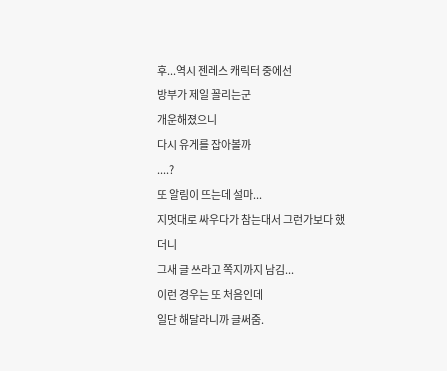후...역시 젠레스 캐릭터 중에선
방부가 제일 꼴리는군
개운해졌으니
다시 유게를 잡아볼까
....?
또 알림이 뜨는데 설마...
지멋대로 싸우다가 참는대서 그런가보다 했더니
그새 글 쓰라고 쪽지까지 남김...
이런 경우는 또 처음인데
일단 해달라니까 글써줌.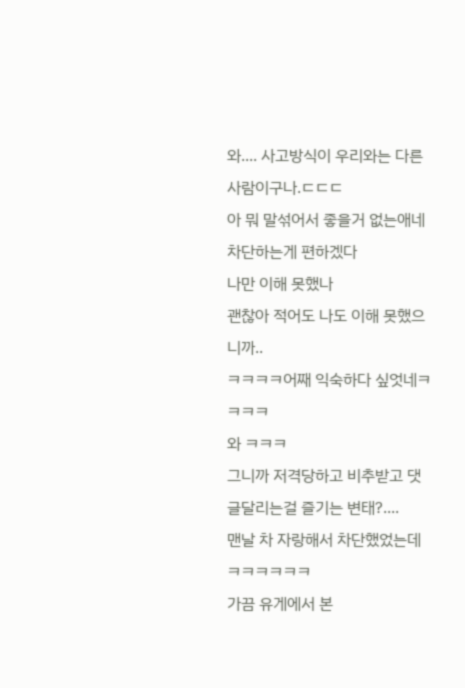와.... 사고방식이 우리와는 다른 사람이구나.ㄷㄷㄷ
아 뭐 말섞어서 좋을거 없는애네 차단하는게 편하겠다
나만 이해 못했나
괜찮아 적어도 나도 이해 못했으니까..
ㅋㅋㅋㅋ어째 익숙하다 싶엇네ㅋㅋㅋㅋ
와 ㅋㅋㅋ
그니까 저격당하고 비추받고 댓글달리는걸 즐기는 변태?....
맨날 차 자랑해서 차단했었는데 ㅋㅋㅋㅋㅋㅋ
가끔 유게에서 본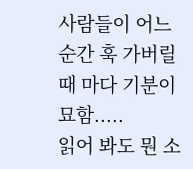사람들이 어느순간 훅 가버릴 때 마다 기분이 묘함.....
읽어 봐도 뭔 소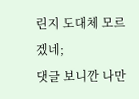린지 도대체 모르겠네;
댓글 보니깐 나만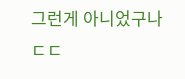그런게 아니었구나 ㄷㄷ